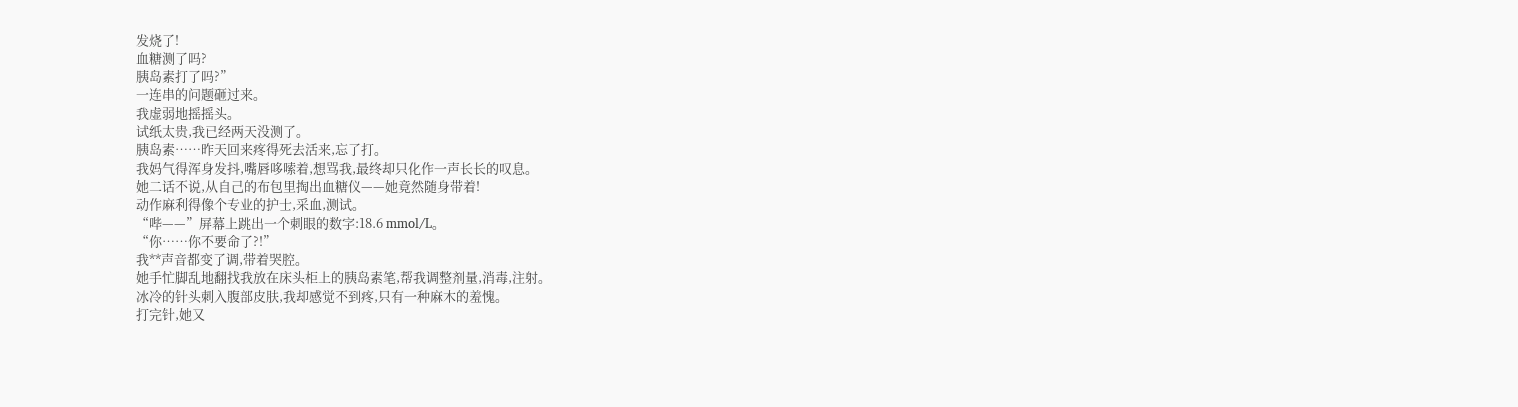发烧了!
血糖测了吗?
胰岛素打了吗?”
一连串的问题砸过来。
我虚弱地摇摇头。
试纸太贵,我已经两天没测了。
胰岛素……昨天回来疼得死去活来,忘了打。
我妈气得浑身发抖,嘴唇哆嗦着,想骂我,最终却只化作一声长长的叹息。
她二话不说,从自己的布包里掏出血糖仪——她竟然随身带着!
动作麻利得像个专业的护士,采血,测试。
“哔——”屏幕上跳出一个刺眼的数字:18.6 mmol/L。
“你……你不要命了?!”
我**声音都变了调,带着哭腔。
她手忙脚乱地翻找我放在床头柜上的胰岛素笔,帮我调整剂量,消毒,注射。
冰冷的针头刺入腹部皮肤,我却感觉不到疼,只有一种麻木的羞愧。
打完针,她又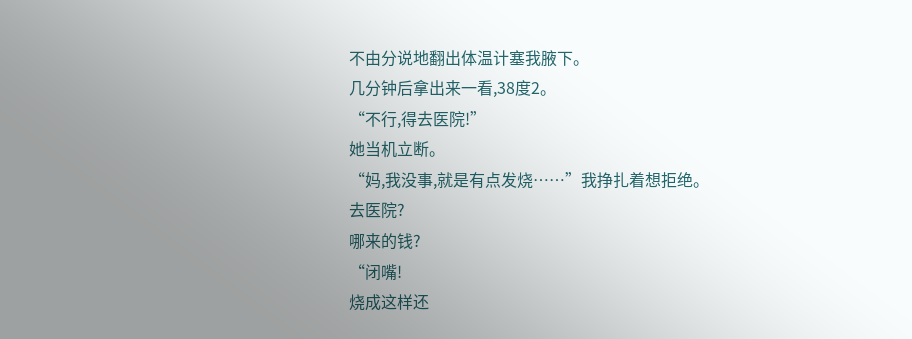不由分说地翻出体温计塞我腋下。
几分钟后拿出来一看,38度2。
“不行,得去医院!”
她当机立断。
“妈,我没事,就是有点发烧……”我挣扎着想拒绝。
去医院?
哪来的钱?
“闭嘴!
烧成这样还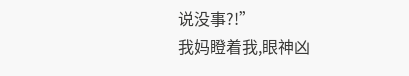说没事?!”
我妈瞪着我,眼神凶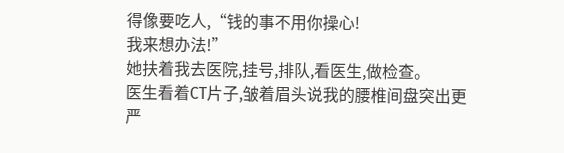得像要吃人,“钱的事不用你操心!
我来想办法!”
她扶着我去医院,挂号,排队,看医生,做检查。
医生看着CT片子,皱着眉头说我的腰椎间盘突出更严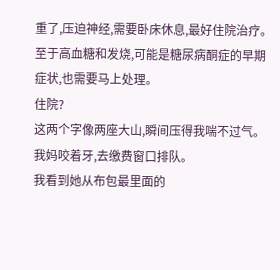重了,压迫神经,需要卧床休息,最好住院治疗。
至于高血糖和发烧,可能是糖尿病酮症的早期症状,也需要马上处理。
住院?
这两个字像两座大山,瞬间压得我喘不过气。
我妈咬着牙,去缴费窗口排队。
我看到她从布包最里面的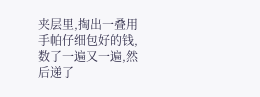夹层里,掏出一叠用手帕仔细包好的钱,数了一遍又一遍,然后递了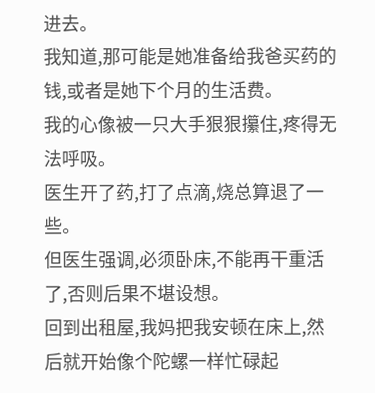进去。
我知道,那可能是她准备给我爸买药的钱,或者是她下个月的生活费。
我的心像被一只大手狠狠攥住,疼得无法呼吸。
医生开了药,打了点滴,烧总算退了一些。
但医生强调,必须卧床,不能再干重活了,否则后果不堪设想。
回到出租屋,我妈把我安顿在床上,然后就开始像个陀螺一样忙碌起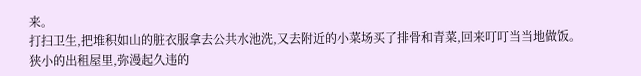来。
打扫卫生,把堆积如山的脏衣服拿去公共水池洗,又去附近的小菜场买了排骨和青菜,回来叮叮当当地做饭。
狭小的出租屋里,弥漫起久违的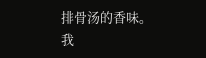排骨汤的香味。
我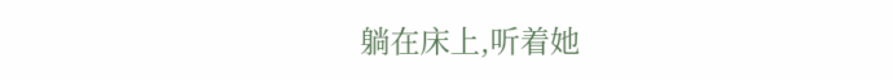躺在床上,听着她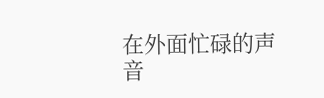在外面忙碌的声音